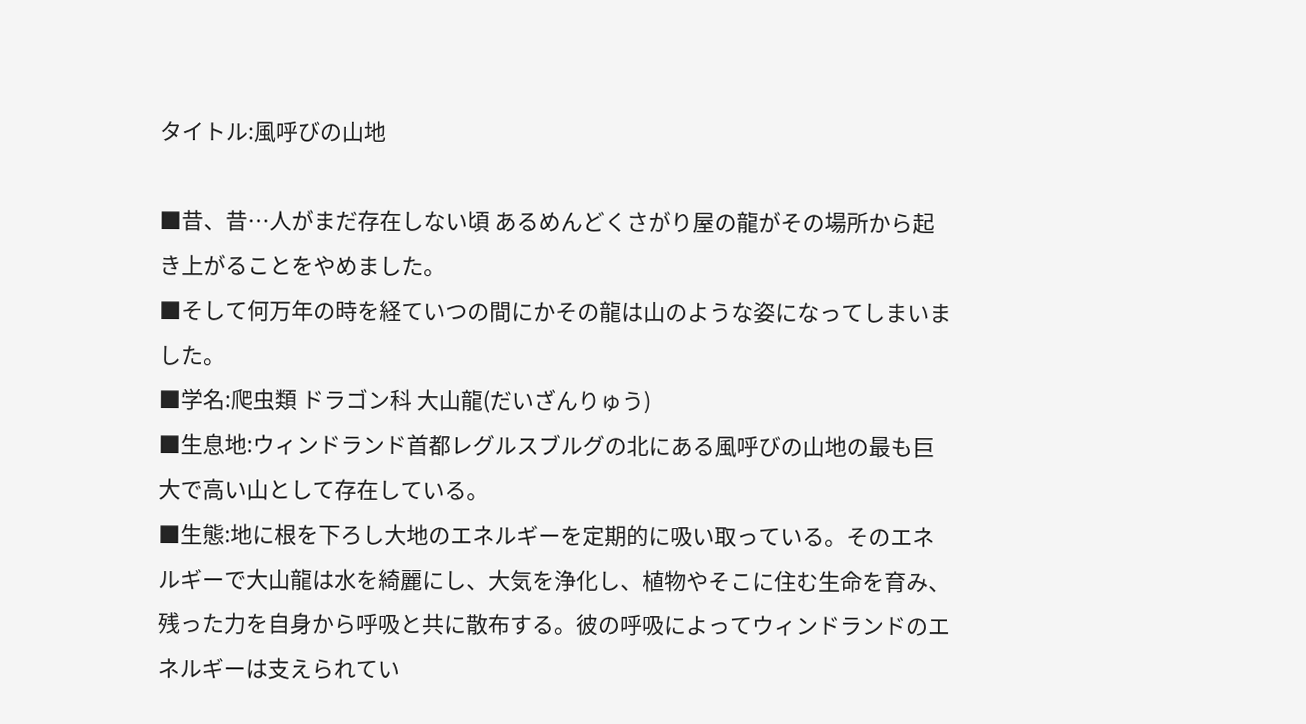タイトル:風呼びの山地

■昔、昔…人がまだ存在しない頃 あるめんどくさがり屋の龍がその場所から起き上がることをやめました。
■そして何万年の時を経ていつの間にかその龍は山のような姿になってしまいました。
■学名:爬虫類 ドラゴン科 大山龍(だいざんりゅう)
■生息地:ウィンドランド首都レグルスブルグの北にある風呼びの山地の最も巨大で高い山として存在している。
■生態:地に根を下ろし大地のエネルギーを定期的に吸い取っている。そのエネルギーで大山龍は水を綺麗にし、大気を浄化し、植物やそこに住む生命を育み、残った力を自身から呼吸と共に散布する。彼の呼吸によってウィンドランドのエネルギーは支えられてい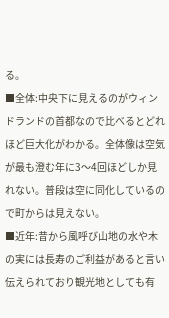る。
■全体:中央下に見えるのがウィンドランドの首都なので比べるとどれほど巨大化がわかる。全体像は空気が最も澄む年に3〜4回ほどしか見れない。普段は空に同化しているので町からは見えない。
■近年:昔から風呼び山地の水や木の実には長寿のご利益があると言い伝えられており観光地としても有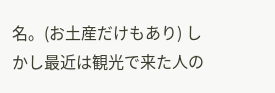名。(お土産だけもあり) しかし最近は観光で来た人の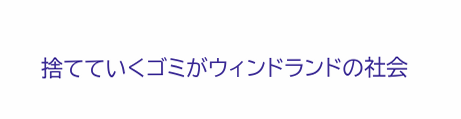捨てていくゴミがウィンドランドの社会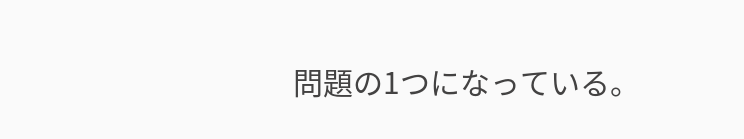問題の1つになっている。